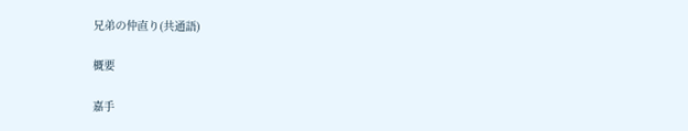兄弟の仲直り(共通語)

概要

嘉手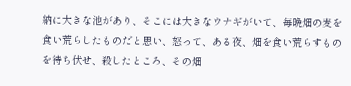納に大きな池があり、そこには大きなウナギがいて、毎晩畑の麦を食い荒らしたものだと思い、怒って、ある夜、畑を食い荒らすものを待ち伏せ、殺したところ、その畑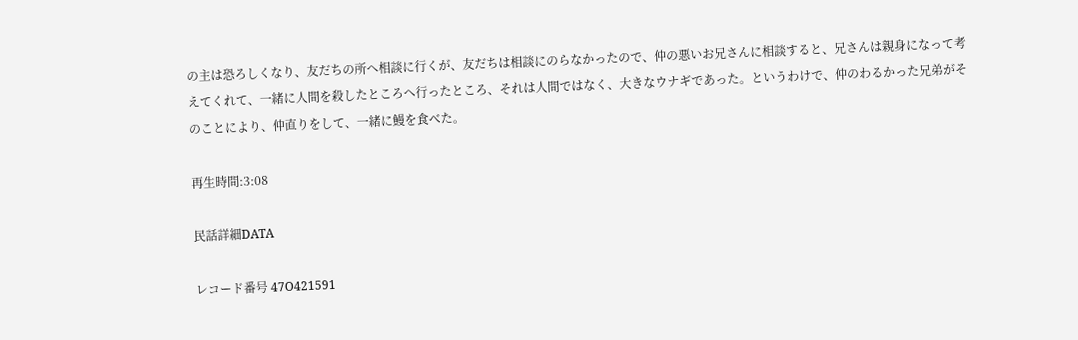の主は恐ろしくなり、友だちの所へ相談に行くが、友だちは相談にのらなかったので、仲の悪いお兄さんに相談すると、兄さんは親身になって考えてくれて、一緒に人間を殺したところへ行ったところ、それは人間ではなく、大きなウナギであった。というわけで、仲のわるかった兄弟がそのことにより、仲直りをして、一緒に鰻を食べた。

再生時間:3:08

民話詳細DATA

レコード番号 47O421591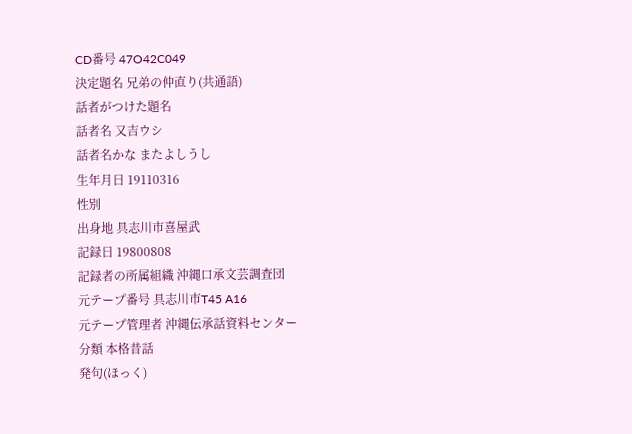CD番号 47O42C049
決定題名 兄弟の仲直り(共通語)
話者がつけた題名
話者名 又吉ウシ
話者名かな またよしうし
生年月日 19110316
性別
出身地 具志川市喜屋武
記録日 19800808
記録者の所属組織 沖縄口承文芸調査団
元テープ番号 具志川市T45 A16
元テープ管理者 沖縄伝承話資料センター
分類 本格昔話
発句(ほっく)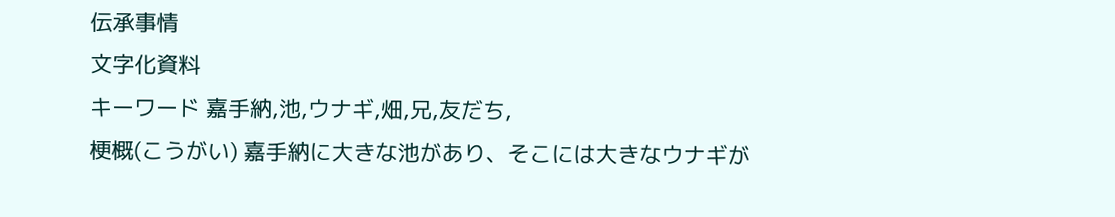伝承事情
文字化資料
キーワード 嘉手納,池,ウナギ,畑,兄,友だち,
梗概(こうがい) 嘉手納に大きな池があり、そこには大きなウナギが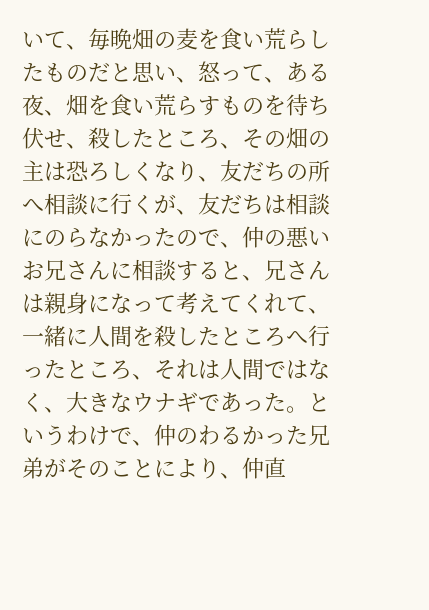いて、毎晩畑の麦を食い荒らしたものだと思い、怒って、ある夜、畑を食い荒らすものを待ち伏せ、殺したところ、その畑の主は恐ろしくなり、友だちの所へ相談に行くが、友だちは相談にのらなかったので、仲の悪いお兄さんに相談すると、兄さんは親身になって考えてくれて、一緒に人間を殺したところへ行ったところ、それは人間ではなく、大きなウナギであった。というわけで、仲のわるかった兄弟がそのことにより、仲直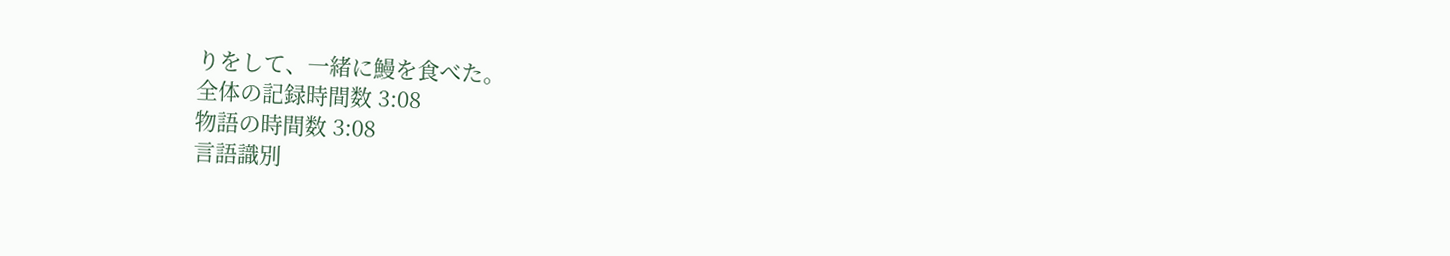りをして、一緒に鰻を食べた。
全体の記録時間数 3:08
物語の時間数 3:08
言語識別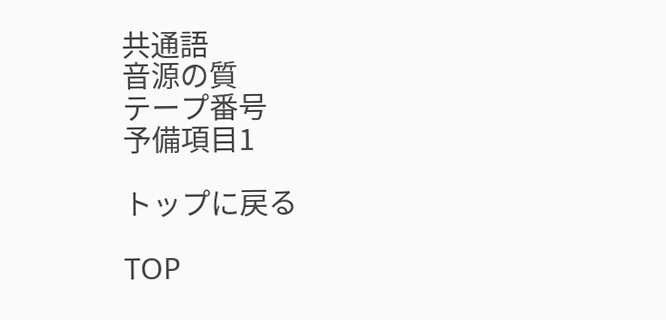共通語
音源の質
テープ番号
予備項目1

トップに戻る

TOP